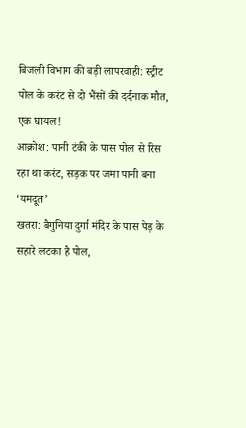बिजली विभाग की बड़ी लापरवाही: स्ट्रीट पोल के करंट से दो भैंसों की दर्दनाक मौत, एक घायल!
आक्रोश: पानी टंकी के पास पोल से रिस रहा था करंट, सड़क पर जमा पानी बना ‘यमदूत’
खतरा: बैगुनिया दुर्गा मंदिर के पास पेड़ के सहारे लटका है पोल,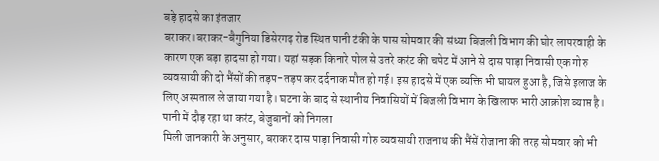बड़े हादसे का इंतजार
बराकर।बराकर-बैगुनिया डिसेरगढ़ रोड स्थित पानी टंकी के पास सोमवार की संध्या बिजली विभाग की घोर लापरवाही के कारण एक बड़ा हादसा हो गया। यहां सड़क किनारे पोल से उतरे करंट की चपेट में आने से दास पाड़ा निवासी एक गोरु व्यवसायी की दो भैंसों की तड़प-तड़प कर दर्दनाक मौत हो गई। इस हादसे में एक व्यक्ति भी घायल हुआ है, जिसे इलाज के लिए अस्पताल ले जाया गया है। घटना के बाद से स्थानीय निवासियों में बिजली विभाग के खिलाफ भारी आक्रोश व्याप्त है।
पानी में दौड़ रहा था करंट, बेजुबानों को निगला
मिली जानकारी के अनुसार, बराकर दास पाड़ा निवासी गोरु व्यवसायी राजनाथ की भैंसें रोजाना की तरह सोमवार को भी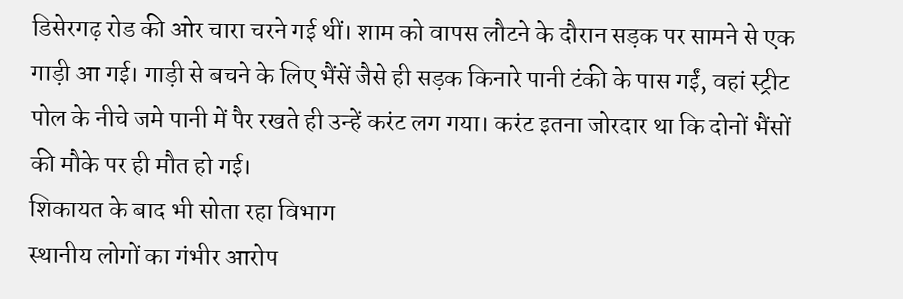डिसेरगढ़ रोड की ओर चारा चरने गई थीं। शाम को वापस लौटने के दौरान सड़क पर सामने से एक गाड़ी आ गई। गाड़ी से बचने के लिए भैंसें जैसे ही सड़क किनारे पानी टंकी के पास गईं, वहां स्ट्रीट पोल के नीचे जमे पानी में पैर रखते ही उन्हें करंट लग गया। करंट इतना जोरदार था कि दोनों भैंसों की मौके पर ही मौत हो गई।
शिकायत के बाद भी सोता रहा विभाग
स्थानीय लोगों का गंभीर आरोप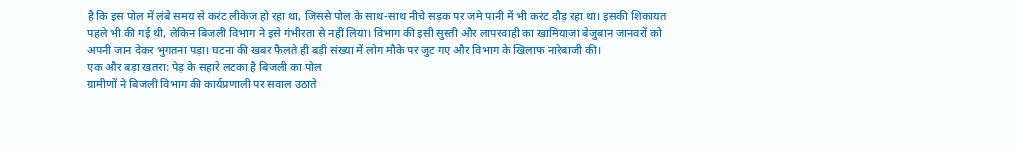है कि इस पोल में लंबे समय से करंट लीकेज हो रहा था, जिससे पोल के साथ-साथ नीचे सड़क पर जमे पानी में भी करंट दौड़ रहा था। इसकी शिकायत पहले भी की गई थी, लेकिन बिजली विभाग ने इसे गंभीरता से नहीं लिया। विभाग की इसी सुस्ती और लापरवाही का खामियाजा बेजुबान जानवरों को अपनी जान देकर भुगतना पड़ा। घटना की खबर फैलते ही बड़ी संख्या में लोग मौके पर जुट गए और विभाग के खिलाफ नारेबाजी की।
एक और बड़ा खतरा: पेड़ के सहारे लटका है बिजली का पोल
ग्रामीणों ने बिजली विभाग की कार्यप्रणाली पर सवाल उठाते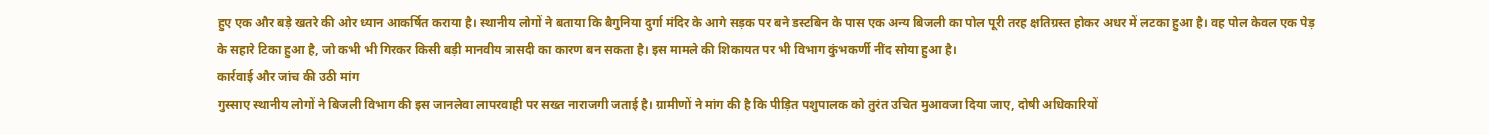हुए एक और बड़े खतरे की ओर ध्यान आकर्षित कराया है। स्थानीय लोगों ने बताया कि बैगुनिया दुर्गा मंदिर के आगे सड़क पर बने डस्टबिन के पास एक अन्य बिजली का पोल पूरी तरह क्षतिग्रस्त होकर अधर में लटका हुआ है। वह पोल केवल एक पेड़ के सहारे टिका हुआ है, जो कभी भी गिरकर किसी बड़ी मानवीय त्रासदी का कारण बन सकता है। इस मामले की शिकायत पर भी विभाग कुंभकर्णी नींद सोया हुआ है।
कार्रवाई और जांच की उठी मांग
गुस्साए स्थानीय लोगों ने बिजली विभाग की इस जानलेवा लापरवाही पर सख्त नाराजगी जताई है। ग्रामीणों ने मांग की है कि पीड़ित पशुपालक को तुरंत उचित मुआवजा दिया जाए, दोषी अधिकारियों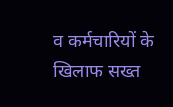व कर्मचारियों के खिलाफ सख्त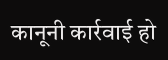कानूनी कार्रवाई हो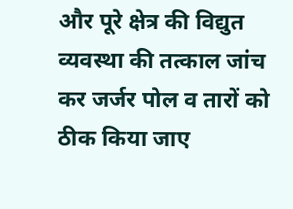और पूरे क्षेत्र की विद्युत व्यवस्था की तत्काल जांच कर जर्जर पोल व तारों को ठीक किया जाए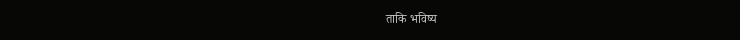ताकि भविष्य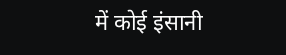में कोई इंसानी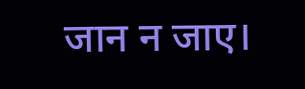जान न जाए।